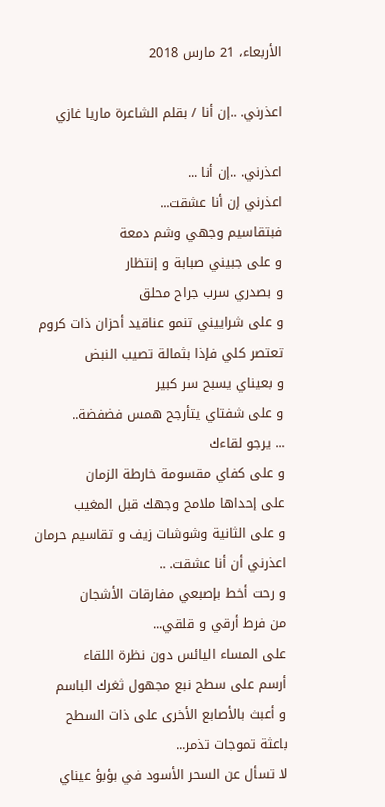الأربعاء، 21 مارس 2018

اعذرني. ..إن أنا / بقلم الشاعرة ماريا غازي

اعذرني. ..إن أنا ...
اعذرني إن أنا عشقت...
فبتقاسيم وجهي وشم دمعة
و على جبيني صبابة و إنتظار
و بصدري سرب جراح محلق
و على شراييني تنمو عناقيد أحزان ذات كروم
تعتصر كلي فإذا بثمالة تصيب النبض
و بعيناي يسبح سر كبير
و على شفتاي يتأرجح همس فضفضة..
... يرجو لقاءك
و على كفاي مقسومة خارطة الزمان
على إحداها ملامح وجهك قبل المغيب
و على الثانية وشوشات زيف و تقاسيم حرمان
اعذرني أن أنا عشقت. ..
و رحت أخط بإصبعي مفارقات الأشجان
من فرط أرقي و قلقي...
على المساء اليائس دون نظرة اللقاء
أرسم على سطح نبع مجهول ثغرك الباسم
و أعبث بالأصابع الأخرى على ذات السطح
باعثة تموجات تذمر...
لا تسأل عن السحر الأسود في بؤبؤ عيناي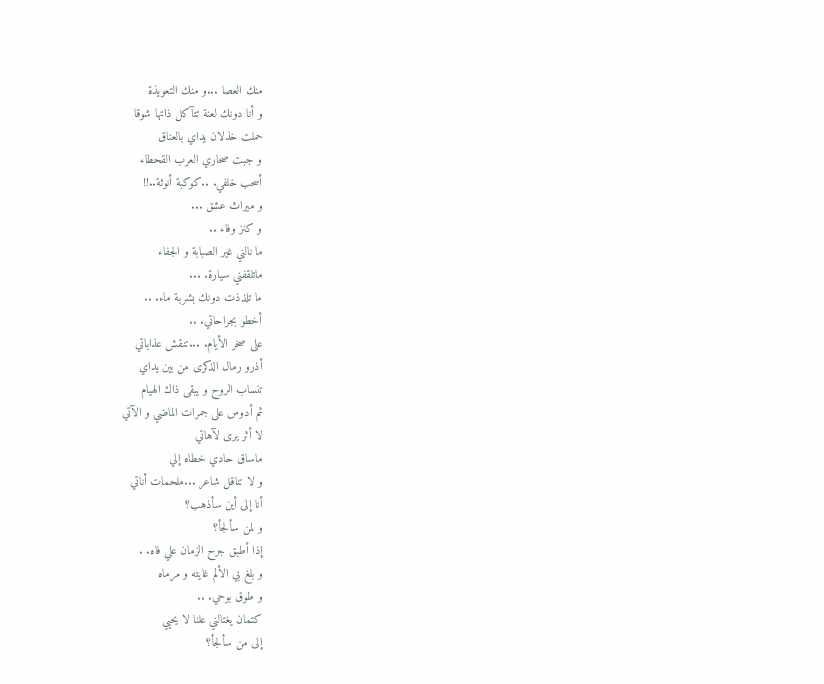منك العصا ...و منك التعويذة
و أنا دونك لعنة تتآكل ذاتها شوقا
حملت خذلان يداي بالعناق
و جبت صحاري العرب القحطاء
أسحب خلفي. ..كوكبة أنوثة..!!
و ميراث عشق ...
و كنز وفاء ..
ما نالني غير الصبابة و الجفاء
ماتلقفني سيارة. ...
ما تلذذت دونك بشربة ماء. ..
أخطو بجراحاتي. ..
على صخر الأيام. ...تنقش عذاباتي
أذرو رمال الذكرى من بين يداي
تنساب الروح و يبقى ذاك الهيام
ثم أدوس على جمرات الماضي و الآتي
لا أثر يرى لآهاتي
ماساق حادي خطاه إلي
و لا تناقل شاعر ...ملحمات أناتي
أنا إلى أين سأذهب؟
و لمن سألجأ؟
إذا أطبق جرح الزمان علي فاه. .
و بلغ بي الألم غايته و مرماه
و طوق بوحي. ..
كتمان يغتالني علنا لا يحيي
إلى من سألجأ؟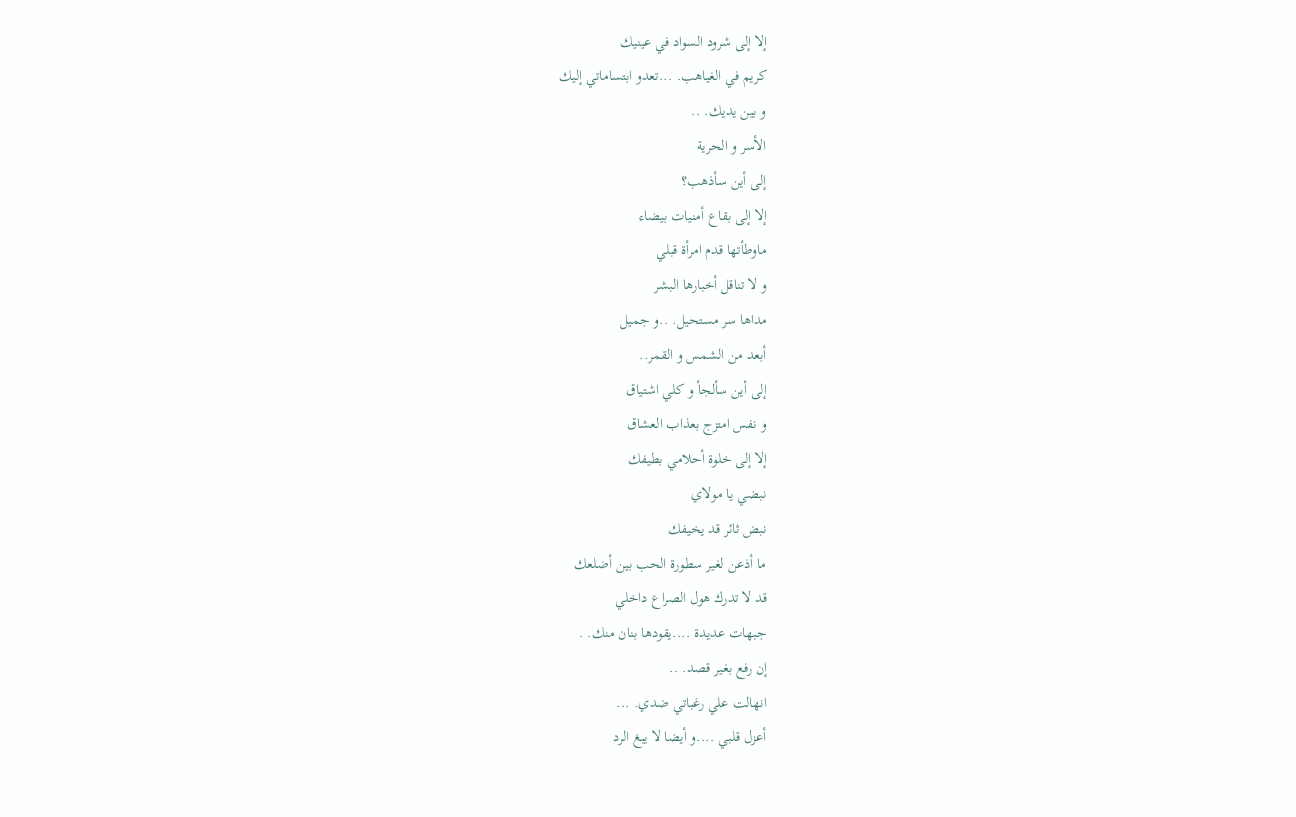إلا إلى شرود السواد في عينيك
كريم في الغياهب. ...تعدو ابتساماتي إليك
و بين يديك. ..
الأسر و الحرية
إلى أين سأذهب؟
إلا إلى بقاع أمنيات بيضاء
ماوطأتها قدم امرأة قبلي
و لا تناقل أخبارها البشر
مداها سر مستحيل. ..و جميل
أبعد من الشمس و القمر..
إلى أين سألجأ و كلي اشتياق
و نفس امتزج بعذاب العشاق
إلا إلى خلوة أحلامي بطيفك
نبضي يا مولاي
نبض ثائر قد يخيفك
ما أذعن لغير سطورة الحب بين أضلعك
قد لا تدرك هول الصراع داخلي
جبهات عديدة ....يقودها بنان منك. .
إن رفع بغير قصد. ..
انهالت علي رغباتي ضدي. ...
أعزل قلبي ....و أيضا لا يبغ الرد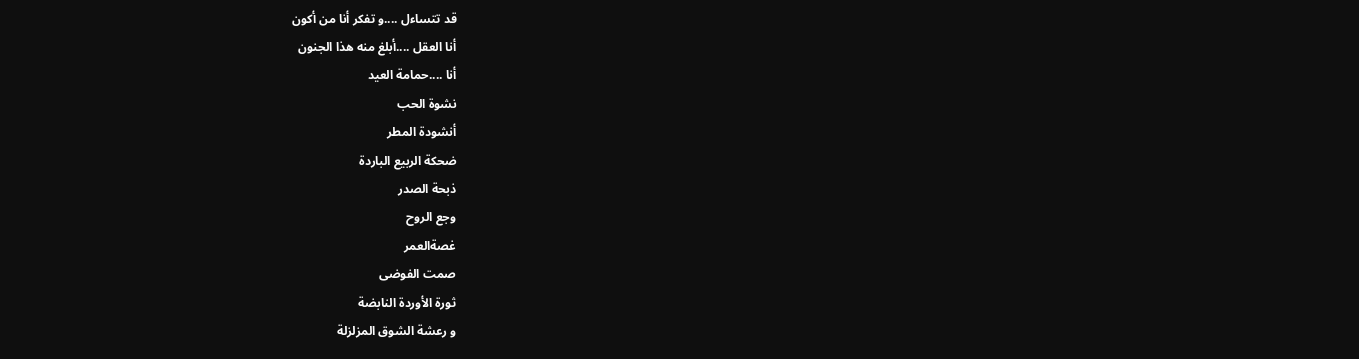قد تتساءل ....و تفكر أنا من أكون
أنا العقل ....أبلغ منه هذا الجنون
أنا ....حمامة العيد
نشوة الحب
أنشودة المطر
ضحكة الربيع الباردة
ذبحة الصدر
وجع الروح
غصةالعمر
صمت الفوضى
ثورة الأوردة النابضة
و رعشة الشوق المزلزلة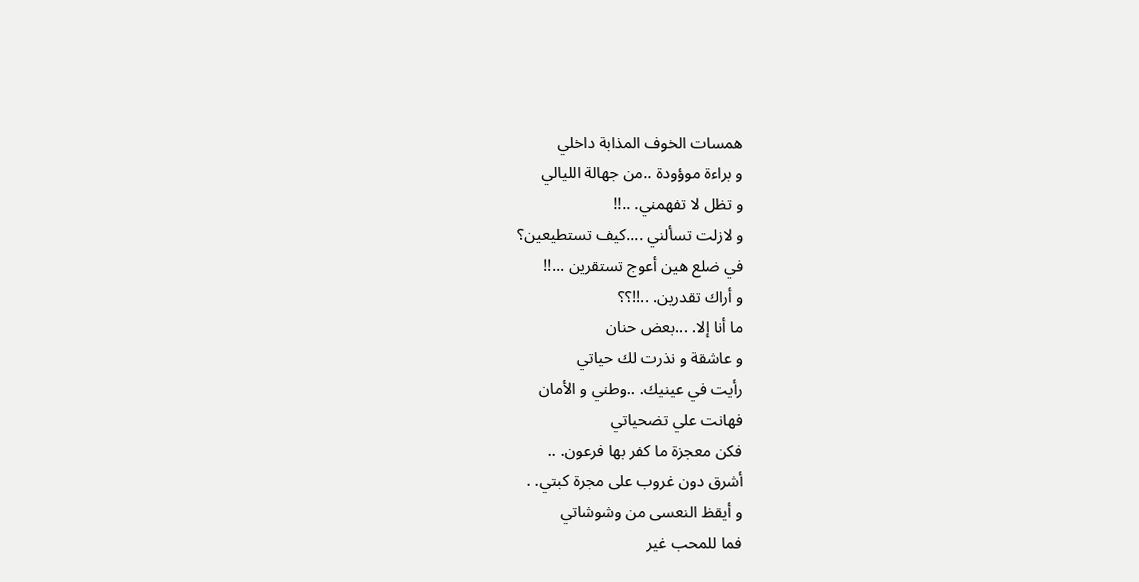همسات الخوف المذابة داخلي
و براءة موؤودة ..من جهالة الليالي
و تظل لا تفهمني. ..!!
و لازلت تسألني ....كيف تستطيعين؟
في ضلع هين أعوج تستقرين ...!!
و أراك تقدرين. ..!!؟؟
ما أنا إلا. ...بعض حنان
و عاشقة و نذرت لك حياتي
رأيت في عينيك. ..وطني و الأمان
فهانت علي تضحياتي
فكن معجزة ما كفر بها فرعون. ..
أشرق دون غروب على مجرة كبتي. .
و أيقظ النعسى من وشوشاتي
فما للمحب غير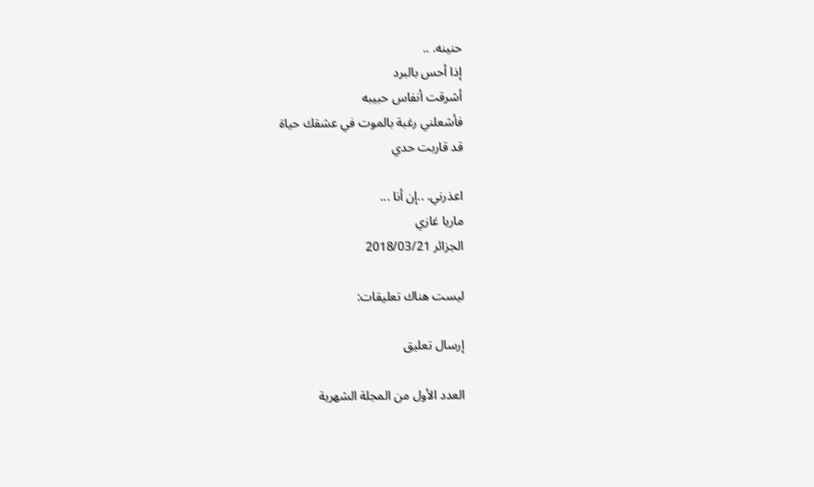حنينه. ..
إذا أحس بالبرد
أشرقت أنفاس حبيبه
فأشعلني رغبة بالموت في عشقك حياة
قد قاربت حدي

اعذرني. ..إن أنا ...
ماريا غازي
الجزائر 2018/03/21

ليست هناك تعليقات:

إرسال تعليق

العدد الأول من المجلة الشهرية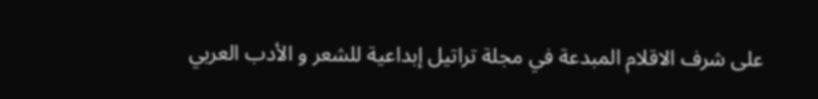على شرف الاقلام المبدعة في مجلة تراتيل إبداعية للشعر و الأدب العربي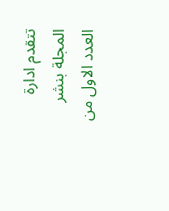تتقدم ادارة المجلة بنشر العدد الاول من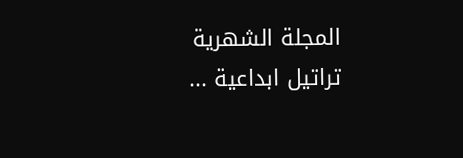المجلة الشهرية تراتيل ابداعية ...